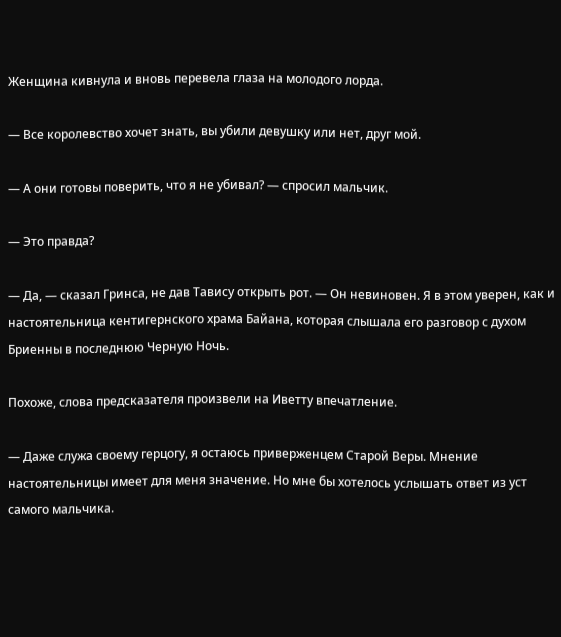Женщина кивнула и вновь перевела глаза на молодого лорда.

— Все королевство хочет знать, вы убили девушку или нет, друг мой.

— А они готовы поверить, что я не убивал? — спросил мальчик.

— Это правда?

— Да, — сказал Гринса, не дав Тавису открыть рот. — Он невиновен. Я в этом уверен, как и настоятельница кентигернского храма Байана, которая слышала его разговор с духом Бриенны в последнюю Черную Ночь.

Похоже, слова предсказателя произвели на Иветту впечатление.

— Даже служа своему герцогу, я остаюсь приверженцем Старой Веры. Мнение настоятельницы имеет для меня значение. Но мне бы хотелось услышать ответ из уст самого мальчика.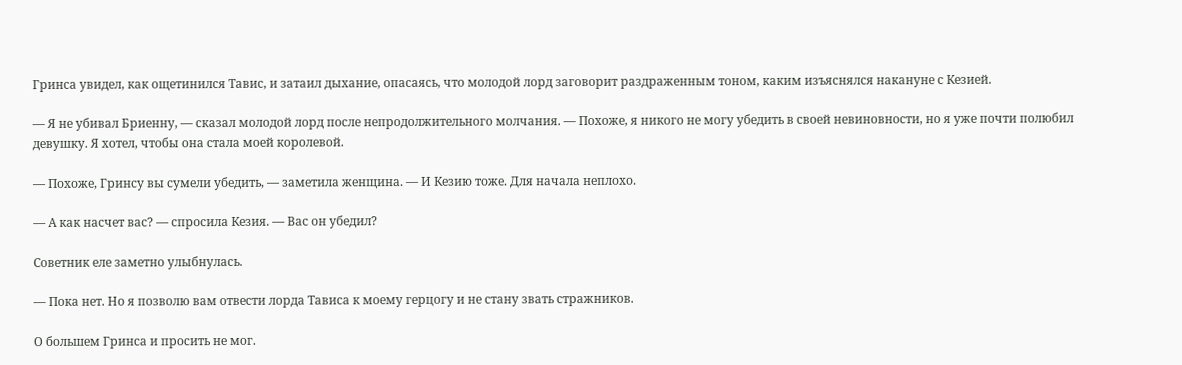Гринса увидел, как ощетинился Тавис, и затаил дыхание, опасаясь, что молодой лорд заговорит раздраженным тоном, каким изъяснялся накануне с Кезией.

— Я не убивал Бриенну, — сказал молодой лорд после непродолжительного молчания. — Похоже, я никого не могу убедить в своей невиновности, но я уже почти полюбил девушку. Я хотел, чтобы она стала моей королевой.

— Похоже, Гринсу вы сумели убедить, — заметила женщина. — И Кезию тоже. Для начала неплохо.

— А как насчет вас? — спросила Кезия. — Вас он убедил?

Советник еле заметно улыбнулась.

— Пока нет. Но я позволю вам отвести лорда Тависа к моему герцогу и не стану звать стражников.

О большем Гринса и просить не мог.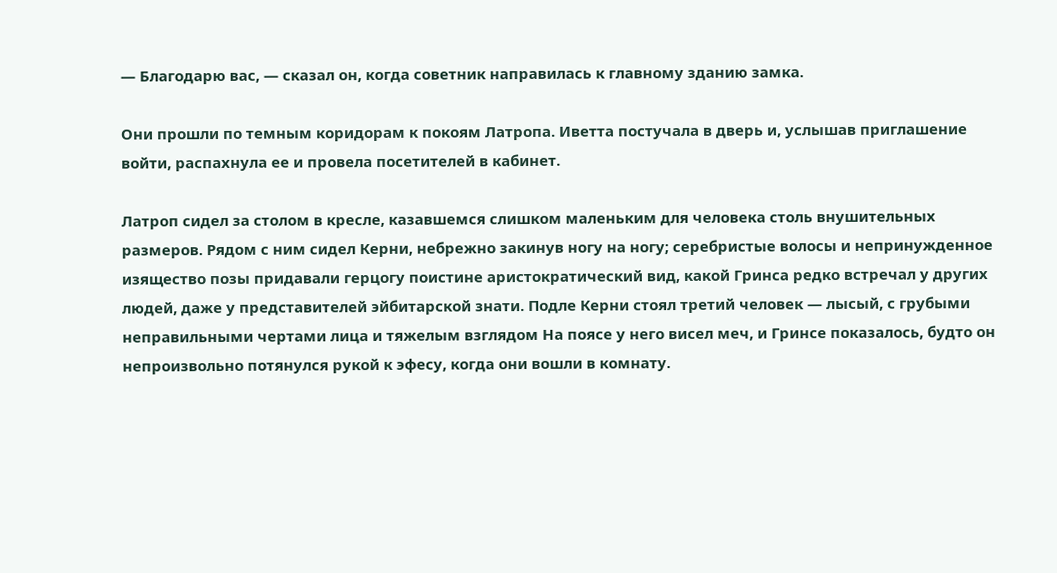— Благодарю вас, — сказал он, когда советник направилась к главному зданию замка.

Они прошли по темным коридорам к покоям Латропа. Иветта постучала в дверь и, услышав приглашение войти, распахнула ее и провела посетителей в кабинет.

Латроп сидел за столом в кресле, казавшемся слишком маленьким для человека столь внушительных размеров. Рядом с ним сидел Керни, небрежно закинув ногу на ногу; серебристые волосы и непринужденное изящество позы придавали герцогу поистине аристократический вид, какой Гринса редко встречал у других людей, даже у представителей эйбитарской знати. Подле Керни стоял третий человек — лысый, с грубыми неправильными чертами лица и тяжелым взглядом На поясе у него висел меч, и Гринсе показалось, будто он непроизвольно потянулся рукой к эфесу, когда они вошли в комнату.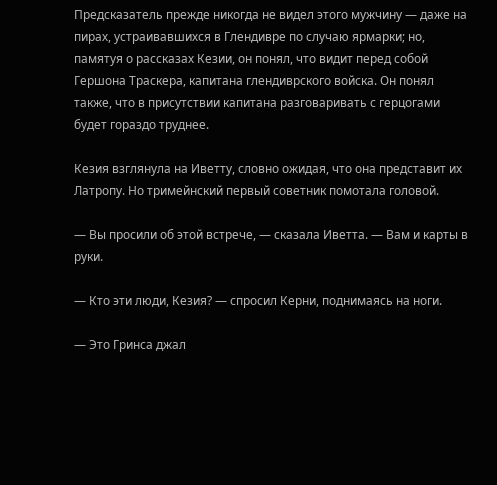Предсказатель прежде никогда не видел этого мужчину — даже на пирах, устраивавшихся в Глендивре по случаю ярмарки; но, памятуя о рассказах Кезии, он понял, что видит перед собой Гершона Траскера, капитана глендиврского войска. Он понял также, что в присутствии капитана разговаривать с герцогами будет гораздо труднее.

Кезия взглянула на Иветту, словно ожидая, что она представит их Латропу. Но тримейнский первый советник помотала головой.

— Вы просили об этой встрече, — сказала Иветта. — Вам и карты в руки.

— Кто эти люди, Кезия? — спросил Керни, поднимаясь на ноги.

— Это Гринса джал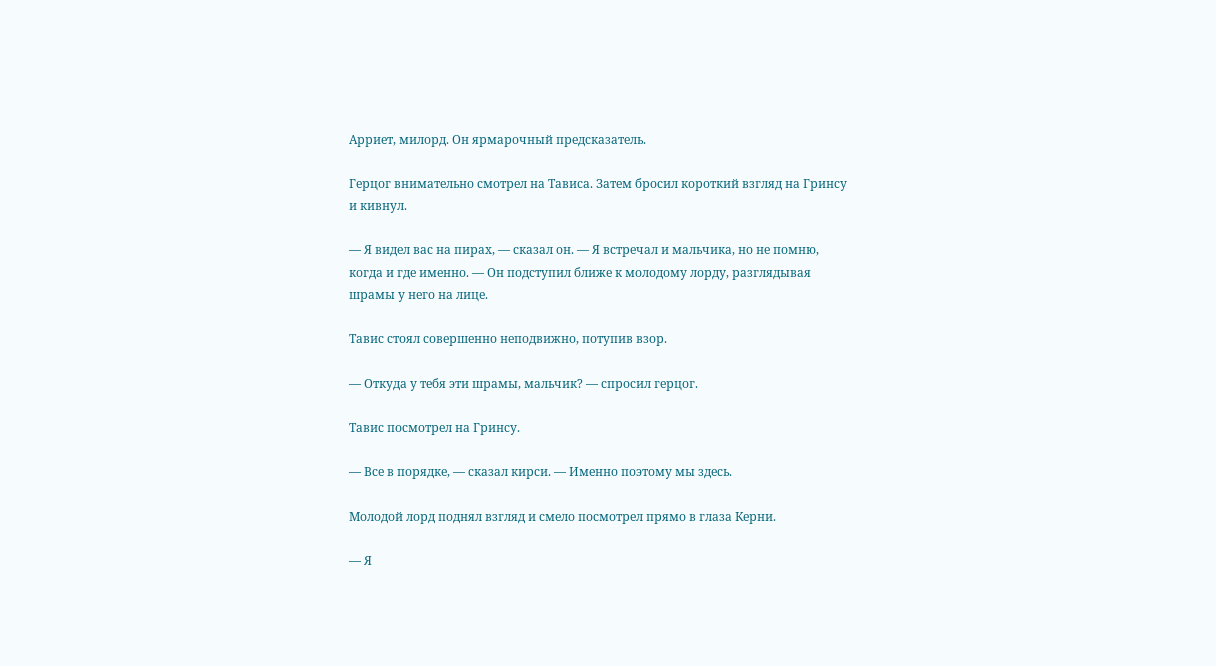Арриет, милорд. Он ярмарочный предсказатель.

Герцог внимательно смотрел на Тависа. Затем бросил короткий взгляд на Гринсу и кивнул.

— Я видел вас на пирах, — сказал он. — Я встречал и мальчика, но не помню, когда и где именно. — Он подступил ближе к молодому лорду, разглядывая шрамы у него на лице.

Тавис стоял совершенно неподвижно, потупив взор.

— Откуда у тебя эти шрамы, мальчик? — спросил герцог.

Тавис посмотрел на Гринсу.

— Все в порядке, — сказал кирси. — Именно поэтому мы здесь.

Молодой лорд поднял взгляд и смело посмотрел прямо в глаза Керни.

— Я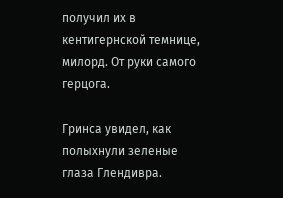получил их в кентигернской темнице, милорд. От руки самого герцога.

Гринса увидел, как полыхнули зеленые глаза Глендивра.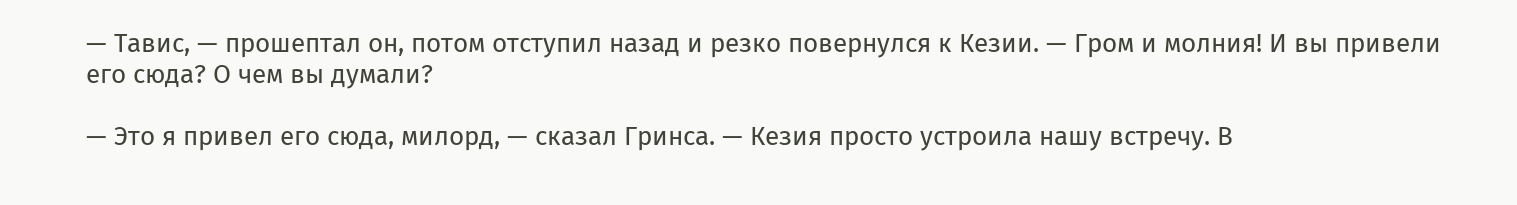— Тавис, — прошептал он, потом отступил назад и резко повернулся к Кезии. — Гром и молния! И вы привели его сюда? О чем вы думали?

— Это я привел его сюда, милорд, — сказал Гринса. — Кезия просто устроила нашу встречу. В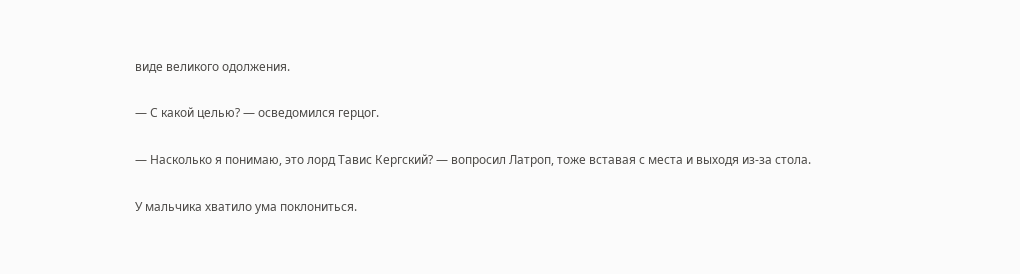виде великого одолжения.

— С какой целью? — осведомился герцог.

— Насколько я понимаю, это лорд Тавис Кергский? — вопросил Латроп, тоже вставая с места и выходя из-за стола.

У мальчика хватило ума поклониться.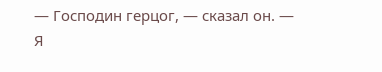— Господин герцог, — сказал он. — Я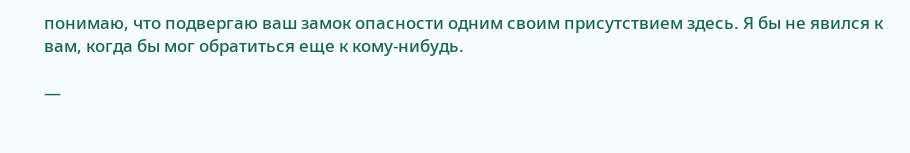понимаю, что подвергаю ваш замок опасности одним своим присутствием здесь. Я бы не явился к вам, когда бы мог обратиться еще к кому-нибудь.

—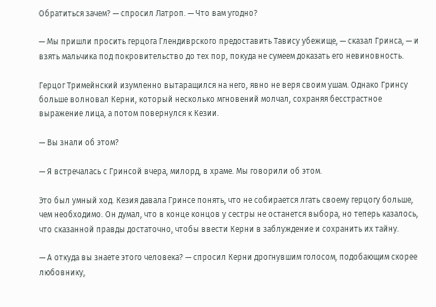Обратиться зачем? — спросил Латроп. — Что вам угодно?

— Мы пришли просить герцога Глендиврского предоставить Тавису убежище, — сказал Гринса, — и взять мальчика под покровительство до тех пор, покуда не сумеем доказать его невиновность.

Герцог Тримейнский изумленно вытаращился на него, явно не веря своим ушам. Однако Гринсу больше волновал Керни, который несколько мгновений молчал, сохраняя бесстрастное выражение лица, а потом повернулся к Кезии.

— Вы знали об этом?

— Я встречалась с Гринсой вчера, милорд, в храме. Мы говорили об этом.

Это был умный ход. Кезия давала Гринсе понять, что не собирается лгать своему герцогу больше, чем необходимо. Он думал, что в конце концов у сестры не останется выбора, но теперь казалось, что сказанной правды достаточно, чтобы ввести Керни в заблуждение и сохранить их тайну.

— А откуда вы знаете этого человека? — спросил Керни дрогнувшим голосом, подобающим скорее любовнику,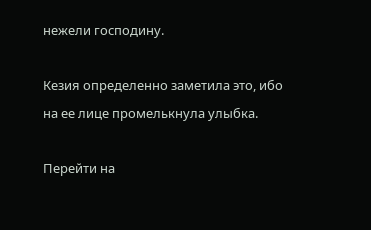нежели господину.

Кезия определенно заметила это, ибо на ее лице промелькнула улыбка.

Перейти на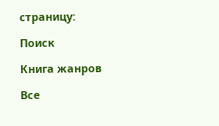страницу:

Поиск

Книга жанров

Все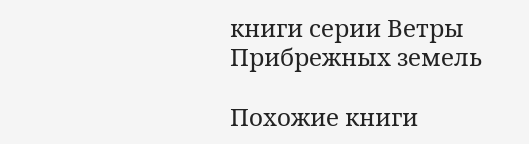книги серии Ветры Прибрежных земель

Похожие книги